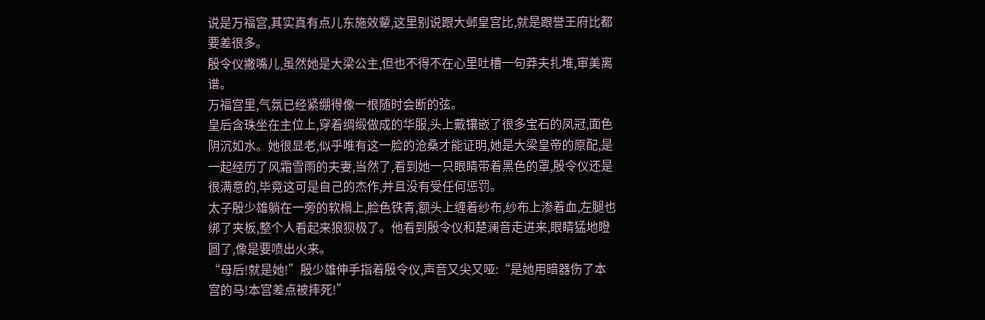说是万福宫,其实真有点儿东施效颦,这里别说跟大邺皇宫比,就是跟誉王府比都要差很多。
殷令仪撇嘴儿,虽然她是大梁公主,但也不得不在心里吐槽一句莽夫扎堆,审美离谱。
万福宫里,气氛已经紧绷得像一根随时会断的弦。
皇后含珠坐在主位上,穿着绸缎做成的华服,头上戴镶嵌了很多宝石的凤冠,面色阴沉如水。她很显老,似乎唯有这一脸的沧桑才能证明,她是大梁皇帝的原配,是一起经历了风霜雪雨的夫妻,当然了,看到她一只眼睛带着黑色的罩,殷令仪还是很满意的,毕竟这可是自己的杰作,并且没有受任何惩罚。
太子殷少雄躺在一旁的软榻上,脸色铁青,额头上缠着纱布,纱布上渗着血,左腿也绑了夹板,整个人看起来狼狈极了。他看到殷令仪和楚澜音走进来,眼睛猛地瞪圆了,像是要喷出火来。
“母后!就是她!”殷少雄伸手指着殷令仪,声音又尖又哑:“是她用暗器伤了本宫的马!本宫差点被摔死!”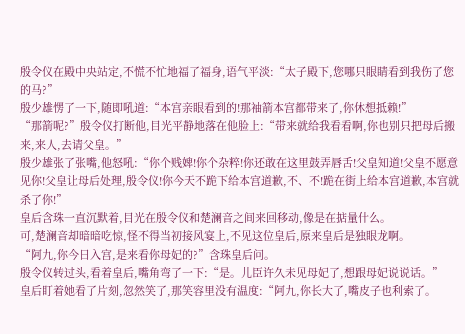殷令仪在殿中央站定,不慌不忙地福了福身,语气平淡:“太子殿下,您哪只眼睛看到我伤了您的马?”
殷少雄愣了一下,随即吼道:“本宫亲眼看到的!那袖箭本宫都带来了,你休想抵赖!”
“那箭呢?”殷令仪打断他,目光平静地落在他脸上:“带来就给我看看啊,你也别只把母后搬来,来人,去请父皇。”
殷少雄张了张嘴,他怒吼:“你个贱婢!你个杂粹!你还敢在这里鼓弄唇舌!父皇知道!父皇不愿意见你!父皇让母后处理,殷令仪!你今天不跪下给本宫道歉,不、不!跪在街上给本宫道歉,本宫就杀了你!”
皇后含珠一直沉默着,目光在殷令仪和楚澜音之间来回移动,像是在掂量什么。
可,楚澜音却暗暗吃惊,怪不得当初接风宴上,不见这位皇后,原来皇后是独眼龙啊。
“阿九,你今日入宫,是来看你母妃的?”含珠皇后问。
殷令仪转过头,看着皇后,嘴角弯了一下:“是。儿臣许久未见母妃了,想跟母妃说说话。”
皇后盯着她看了片刻,忽然笑了,那笑容里没有温度:“阿九,你长大了,嘴皮子也利索了。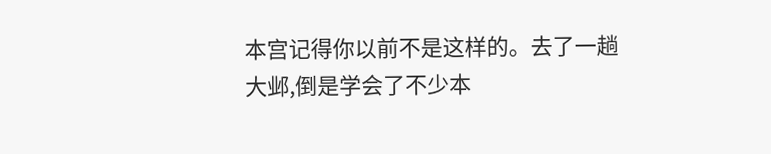本宫记得你以前不是这样的。去了一趟大邺,倒是学会了不少本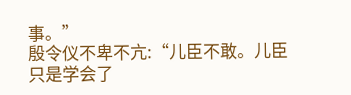事。”
殷令仪不卑不亢:“儿臣不敢。儿臣只是学会了